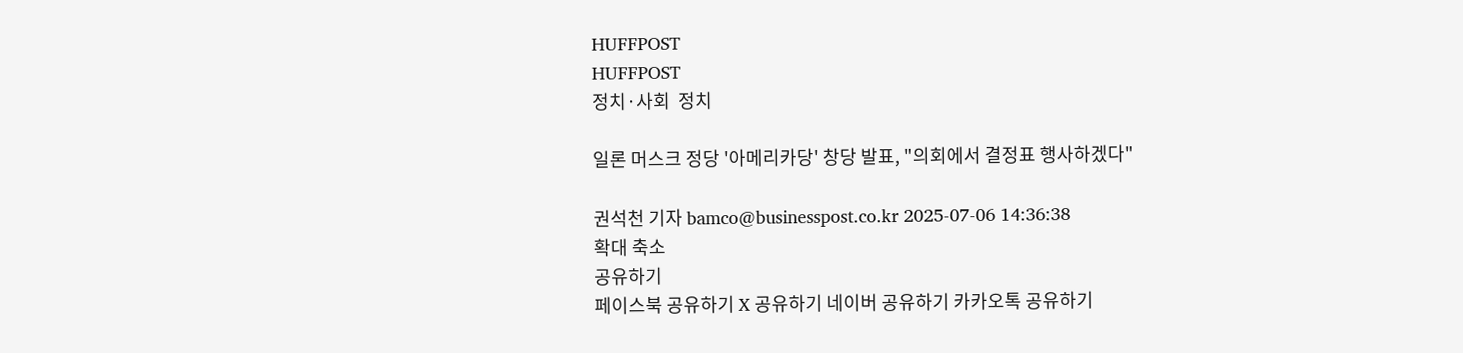HUFFPOST
HUFFPOST
정치·사회  정치

일론 머스크 정당 '아메리카당' 창당 발표, "의회에서 결정표 행사하겠다"

권석천 기자 bamco@businesspost.co.kr 2025-07-06 14:36:38
확대 축소
공유하기
페이스북 공유하기 X 공유하기 네이버 공유하기 카카오톡 공유하기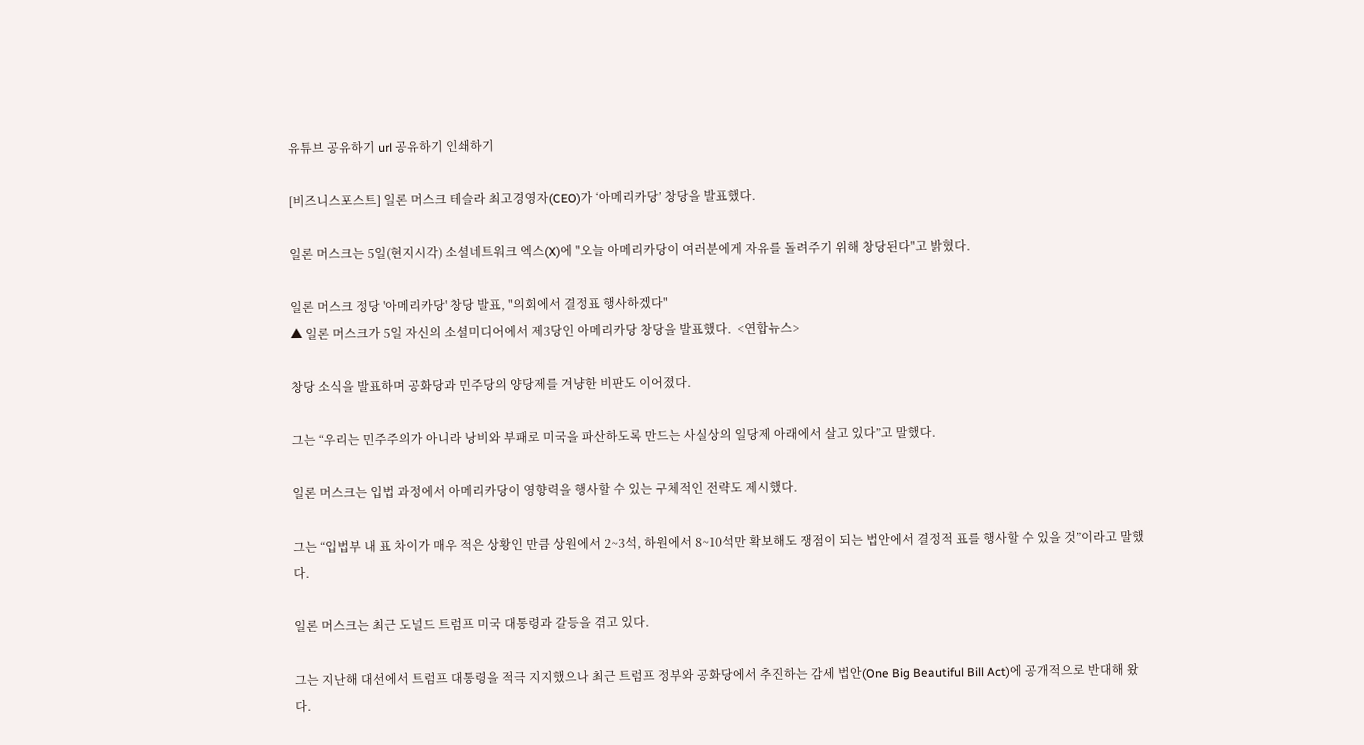유튜브 공유하기 url 공유하기 인쇄하기

[비즈니스포스트] 일론 머스크 테슬라 최고경영자(CEO)가 ‘아메리카당’ 창당을 발표했다.

일론 머스크는 5일(현지시각) 소셜네트워크 엑스(X)에 "오늘 아메리카당이 여러분에게 자유를 돌려주기 위해 창당된다"고 밝혔다.

일론 머스크 정당 '아메리카당' 창당 발표, "의회에서 결정표 행사하겠다"
▲ 일론 머스크가 5일 자신의 소셜미디어에서 제3당인 아메리카당 창당을 발표했다.  <연합뉴스>

창당 소식을 발표하며 공화당과 민주당의 양당제를 겨냥한 비판도 이어졌다.

그는 “우리는 민주주의가 아니라 낭비와 부패로 미국을 파산하도록 만드는 사실상의 일당제 아래에서 살고 있다”고 말했다.

일론 머스크는 입법 과정에서 아메리카당이 영향력을 행사할 수 있는 구체적인 전략도 제시했다.

그는 “입법부 내 표 차이가 매우 적은 상황인 만큼 상원에서 2~3석, 하원에서 8~10석만 확보해도 쟁점이 되는 법안에서 결정적 표를 행사할 수 있을 것”이라고 말했다.

일론 머스크는 최근 도널드 트럼프 미국 대통령과 갈등을 겪고 있다.

그는 지난해 대선에서 트럼프 대통령을 적극 지지했으나 최근 트럼프 정부와 공화당에서 추진하는 감세 법안(One Big Beautiful Bill Act)에 공개적으로 반대해 왔다.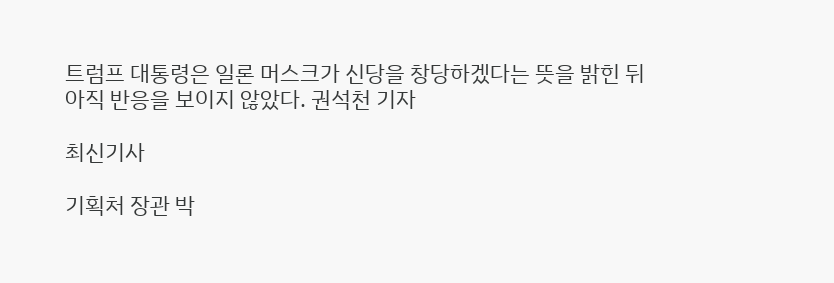트럼프 대통령은 일론 머스크가 신당을 창당하겠다는 뜻을 밝힌 뒤 아직 반응을 보이지 않았다. 권석천 기자

최신기사

기획처 장관 박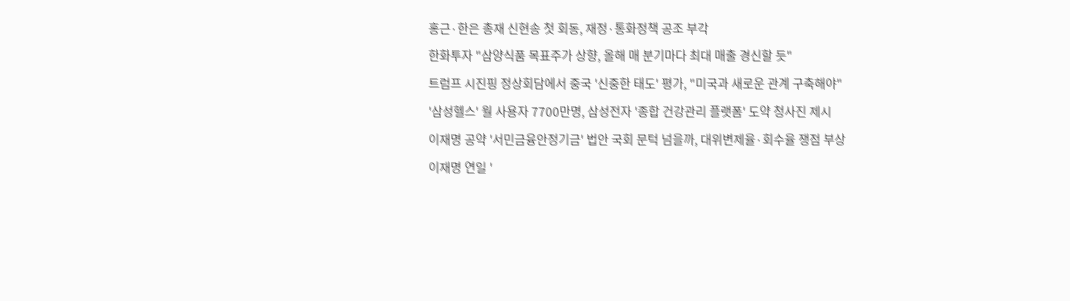홍근·한은 총재 신현송 첫 회동, 재정·통화정책 공조 부각
한화투자 "삼양식품 목표주가 상향, 올해 매 분기마다 최대 매출 경신할 듯"
트럼프 시진핑 정상회담에서 중국 '신중한 태도' 평가, "미국과 새로운 관계 구축해야"
'삼성헬스' 월 사용자 7700만명, 삼성전자 '종합 건강관리 플랫폼' 도약 청사진 제시
이재명 공약 '서민금융안정기금' 법안 국회 문턱 넘을까, 대위변제율·회수율 쟁점 부상
이재명 연일 '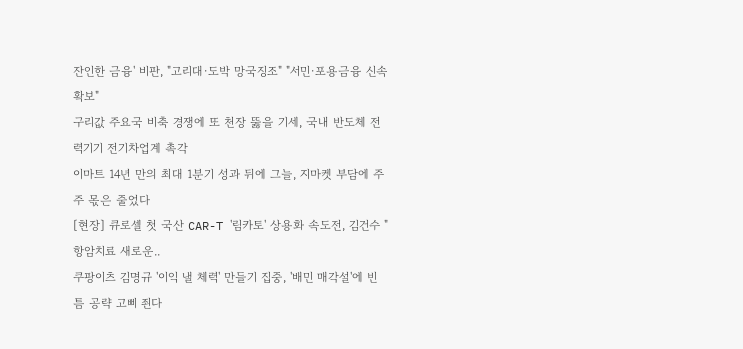잔인한 금융' 비판, "고리대·도박 망국징조" "서민·포용금융 신속 확보"
구리값 주요국 비축 경쟁에 또 천장 뚫을 기세, 국내 반도체 전력기기 전기차업계 촉각
이마트 14년 만의 최대 1분기 성과 뒤에 그늘, 지마켓 부담에 주주 몫은 줄었다
[현장] 큐로셀 첫 국산 CAR-T '림카토' 상용화 속도전, 김건수 "항암치료 새로운..
쿠팡이츠 김명규 '이익 낼 체력' 만들기 집중, '배민 매각설'에 빈틈 공략 고삐 죈다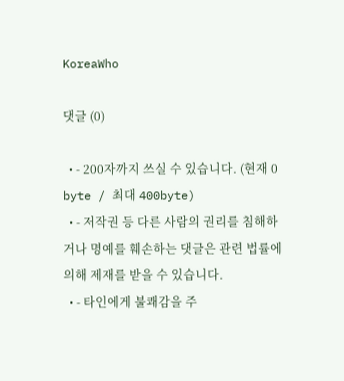KoreaWho

댓글 (0)

  • - 200자까지 쓰실 수 있습니다. (현재 0 byte / 최대 400byte)
  • - 저작권 등 다른 사람의 권리를 침해하거나 명예를 훼손하는 댓글은 관련 법률에 의해 제재를 받을 수 있습니다.
  • - 타인에게 불쾌감을 주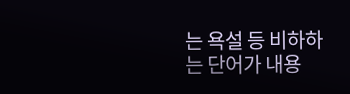는 욕설 등 비하하는 단어가 내용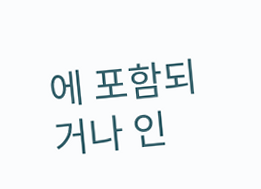에 포함되거나 인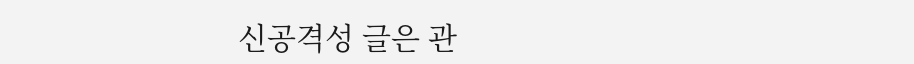신공격성 글은 관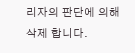리자의 판단에 의해 삭제 합니다.